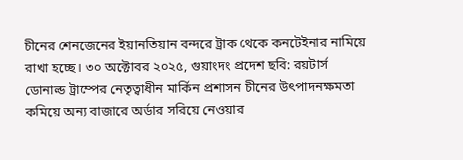চীনের শেনজেনের ইয়ানতিয়ান বন্দরে ট্রাক থেকে কনটেইনার নামিয়ে রাখা হচ্ছে। ৩০ অক্টোবর ২০২৫, গুয়াংদং প্রদেশ ছবি: রয়টার্স
ডোনাল্ড ট্রাম্পের নেতৃত্বাধীন মার্কিন প্রশাসন চীনের উৎপাদনক্ষমতা কমিয়ে অন্য বাজারে অর্ডার সরিয়ে নেওয়ার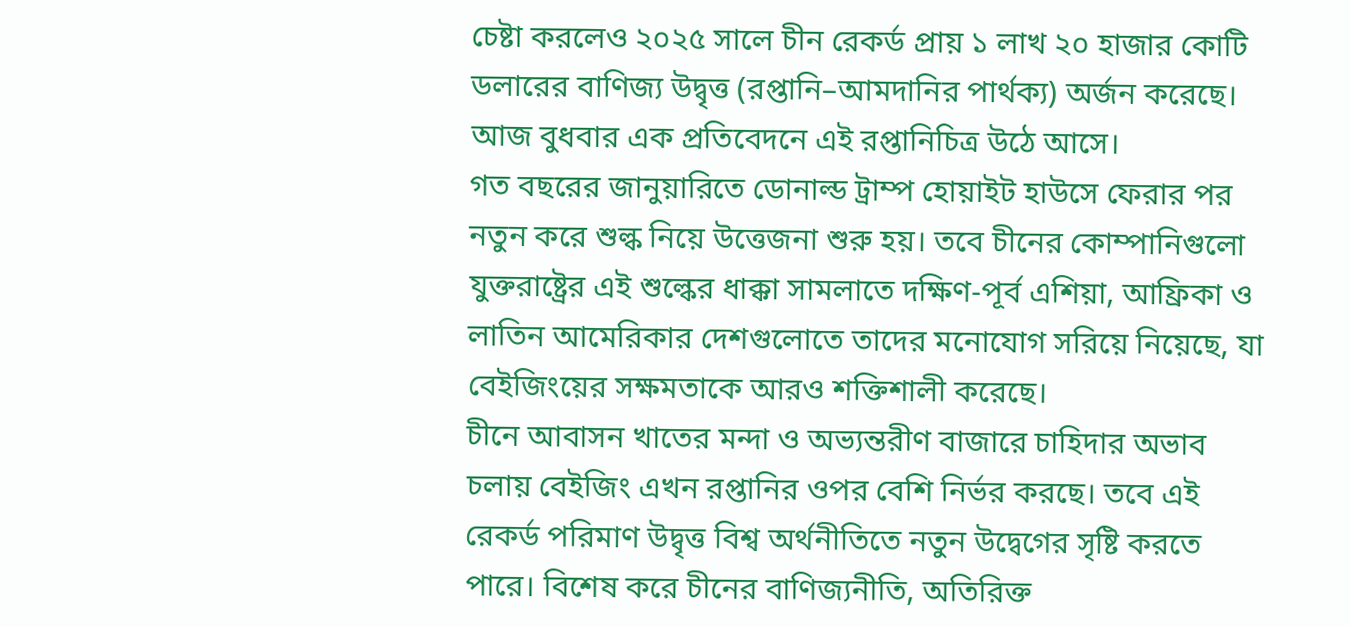চেষ্টা করলেও ২০২৫ সালে চীন রেকর্ড প্রায় ১ লাখ ২০ হাজার কোটি ডলারের বাণিজ্য উদ্বৃত্ত (রপ্তানি–আমদানির পার্থক্য) অর্জন করেছে। আজ বুধবার এক প্রতিবেদনে এই রপ্তানিচিত্র উঠে আসে।
গত বছরের জানুয়ারিতে ডোনাল্ড ট্রাম্প হোয়াইট হাউসে ফেরার পর নতুন করে শুল্ক নিয়ে উত্তেজনা শুরু হয়। তবে চীনের কোম্পানিগুলো যুক্তরাষ্ট্রের এই শুল্কের ধাক্কা সামলাতে দক্ষিণ-পূর্ব এশিয়া, আফ্রিকা ও লাতিন আমেরিকার দেশগুলোতে তাদের মনোযোগ সরিয়ে নিয়েছে, যা বেইজিংয়ের সক্ষমতাকে আরও শক্তিশালী করেছে।
চীনে আবাসন খাতের মন্দা ও অভ্যন্তরীণ বাজারে চাহিদার অভাব চলায় বেইজিং এখন রপ্তানির ওপর বেশি নির্ভর করছে। তবে এই রেকর্ড পরিমাণ উদ্বৃত্ত বিশ্ব অর্থনীতিতে নতুন উদ্বেগের সৃষ্টি করতে পারে। বিশেষ করে চীনের বাণিজ্যনীতি, অতিরিক্ত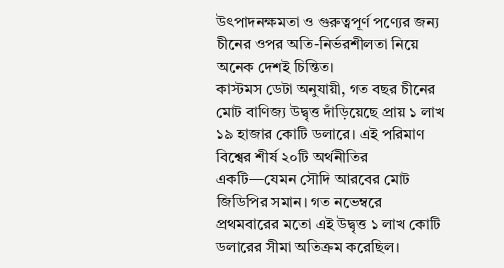উৎপাদনক্ষমতা ও গুরুত্বপূর্ণ পণ্যের জন্য চীনের ওপর অতি-নির্ভরশীলতা নিয়ে অনেক দেশই চিন্তিত।
কাস্টমস ডেটা অনুযায়ী, গত বছর চীনের মোট বাণিজ্য উদ্বৃত্ত দাঁড়িয়েছে প্রায় ১ লাখ ১৯ হাজার কোটি ডলারে। এই পরিমাণ বিশ্বের শীর্ষ ২০টি অর্থনীতির একটি—যেমন সৌদি আরবের মোট জিডিপির সমান। গত নভেম্বরে প্রথমবারের মতো এই উদ্বৃত্ত ১ লাখ কোটি ডলারের সীমা অতিক্রম করেছিল।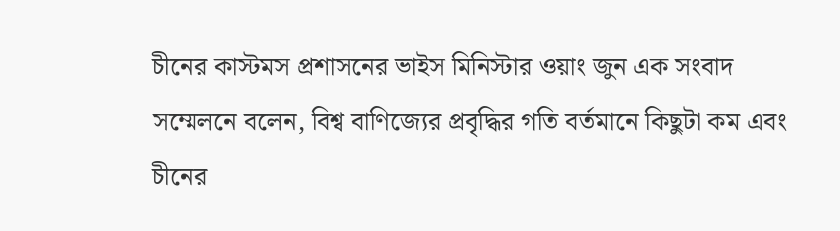চীনের কাস্টমস প্রশাসনের ভাইস মিনিস্টার ওয়াং জুন এক সংবাদ সম্মেলনে বলেন, বিশ্ব বাণিজ্যের প্রবৃদ্ধির গতি বর্তমানে কিছুটা কম এবং চীনের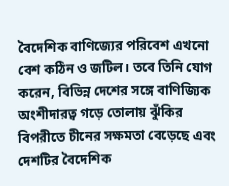বৈদেশিক বাণিজ্যের পরিবেশ এখনো বেশ কঠিন ও জটিল। তবে তিনি যোগ করেন, বিভিন্ন দেশের সঙ্গে বাণিজ্যিক অংশীদারত্ব গড়ে তোলায় ঝুঁকির বিপরীতে চীনের সক্ষমতা বেড়েছে এবং দেশটির বৈদেশিক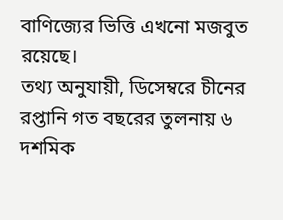বাণিজ্যের ভিত্তি এখনো মজবুত রয়েছে।
তথ্য অনুযায়ী, ডিসেম্বরে চীনের রপ্তানি গত বছরের তুলনায় ৬ দশমিক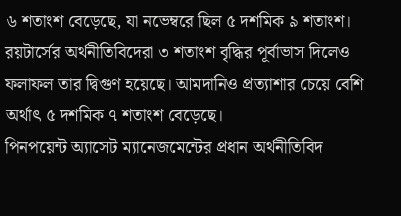৬ শতাংশ বেড়েছে, যা নভেম্বরে ছিল ৫ দশমিক ৯ শতাংশ। রয়টার্সের অর্থনীতিবিদেরা ৩ শতাংশ বৃদ্ধির পূর্বাভাস দিলেও ফলাফল তার দ্বিগুণ হয়েছে। আমদানিও প্রত্যাশার চেয়ে বেশি অর্থাৎ ৫ দশমিক ৭ শতাংশ বেড়েছে।
পিনপয়েন্ট অ্যাসেট ম্যানেজমেন্টের প্রধান অর্থনীতিবিদ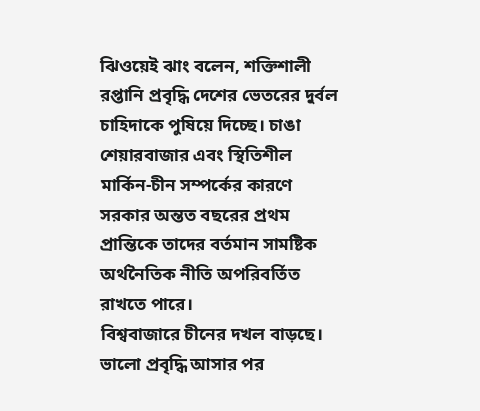ঝিওয়েই ঝাং বলেন, শক্তিশালী রপ্তানি প্রবৃদ্ধি দেশের ভেতরের দুর্বল চাহিদাকে পুষিয়ে দিচ্ছে। চাঙা শেয়ারবাজার এবং স্থিতিশীল মার্কিন-চীন সম্পর্কের কারণে সরকার অন্তত বছরের প্রথম প্রান্তিকে তাদের বর্তমান সামষ্টিক অর্থনৈতিক নীতি অপরিবর্তিত রাখতে পারে।
বিশ্ববাজারে চীনের দখল বাড়ছে। ভালো প্রবৃদ্ধি আসার পর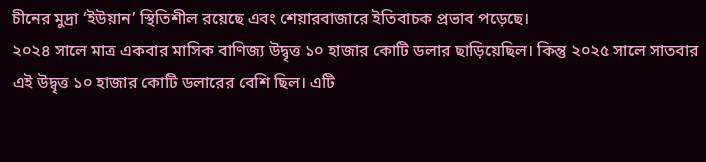চীনের মুদ্রা ‘ইউয়ান’ স্থিতিশীল রয়েছে এবং শেয়ারবাজারে ইতিবাচক প্রভাব পড়েছে।
২০২৪ সালে মাত্র একবার মাসিক বাণিজ্য উদ্বৃত্ত ১০ হাজার কোটি ডলার ছাড়িয়েছিল। কিন্তু ২০২৫ সালে সাতবার এই উদ্বৃত্ত ১০ হাজার কোটি ডলারের বেশি ছিল। এটি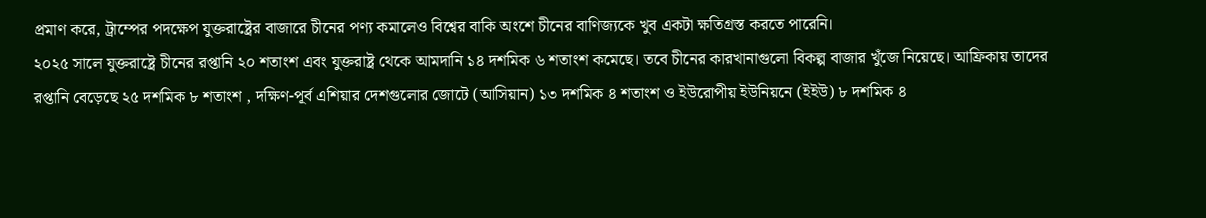প্রমাণ করে, ট্রাম্পের পদক্ষেপ যুক্তরাষ্ট্রের বাজারে চীনের পণ্য কমালেও বিশ্বের বাকি অংশে চীনের বাণিজ্যকে খুব একটা ক্ষতিগ্রস্ত করতে পারেনি।
২০২৫ সালে যুক্তরাষ্ট্রে চীনের রপ্তানি ২০ শতাংশ এবং যুক্তরাষ্ট্র থেকে আমদানি ১৪ দশমিক ৬ শতাংশ কমেছে। তবে চীনের কারখানাগুলো বিকল্প বাজার খুঁজে নিয়েছে। আফ্রিকায় তাদের রপ্তানি বেড়েছে ২৫ দশমিক ৮ শতাংশ , দক্ষিণ-পূর্ব এশিয়ার দেশগুলোর জোটে (আসিয়ান) ১৩ দশমিক ৪ শতাংশ ও ইউরোপীয় ইউনিয়নে (ইইউ) ৮ দশমিক ৪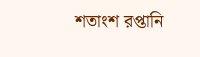শতাংশ রপ্তানি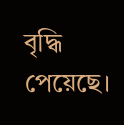বৃদ্ধি পেয়েছে।